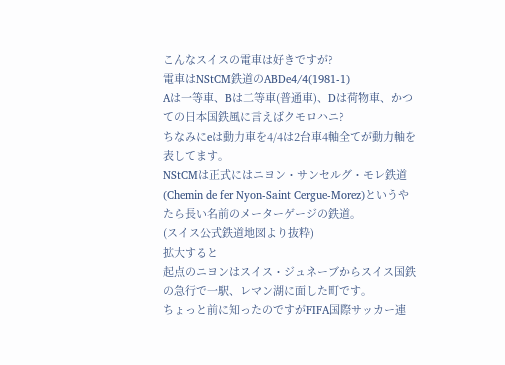こんなスイスの電車は好きですが?
電車はNStCM鉄道のABDe4/4(1981-1)
Aは一等車、Bは二等車(普通車)、Dは荷物車、かつての日本国鉄風に言えばクモロハニ?
ちなみにeは動力車を4/4は2台車4軸全てが動力軸を表してます。
NStCMは正式にはニヨン・サンセルグ・モレ鉄道(Chemin de fer Nyon-Saint Cergue-Morez)というやたら長い名前のメーターゲージの鉄道。
(スイス公式鉄道地図より抜粋)
拡大すると
起点のニヨンはスイス・ジュネーブからスイス国鉄の急行で一駅、レマン湖に面した町です。
ちょっと前に知ったのですがFIFA国際サッカー連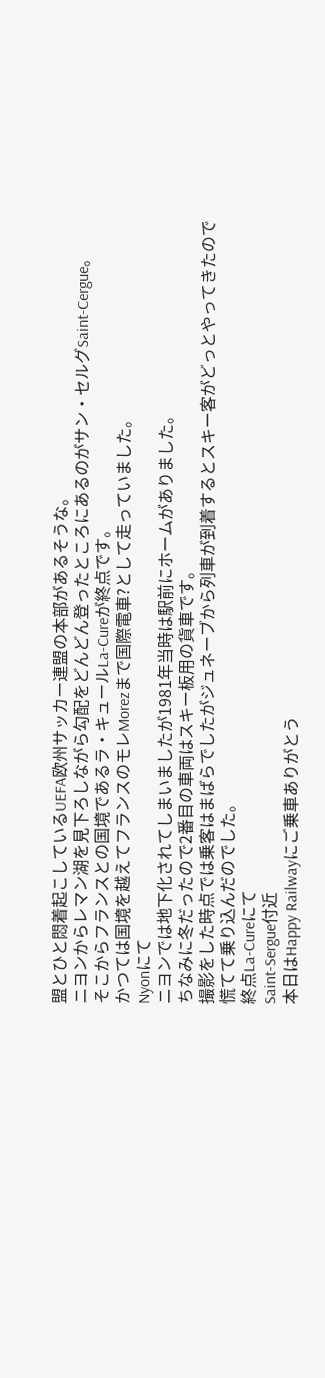盟とひと悶着起こしているUEFA欧州サッカー連盟の本部があるそうな。
ニヨンからレマン湖を見下ろしながら勾配をどんどん登ったところにあるのがサン・セルグSaint-Cergue。
そこからフランスとの国境であるラ・キュールLa-Cureが終点です。
かつては国境を越えてフランスのモレMorezまで国際電車?として走っていました。
Nyonにて
ニヨンでは地下化されてしまいましたが1981年当時は駅前にホームがありました。
ちなみに冬だったので2番目の車両はスキー板用の貨車です。
撮影をした時点では乗客はまばらでしたがジュネーブから列車が到着するとスキー客がどっとやってきたので慌てて乗り込んだのでした。
終点La-Cureにて
Saint-Sergue付近
本日はHappy Railwayにご乗車ありがとう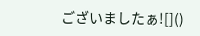ございましたぁ![]()